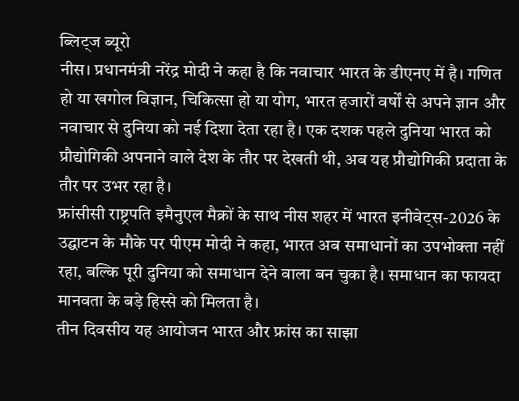ब्लिट्ज ब्यूरो
नीस। प्रधानमंत्री नरेंद्र मोदी ने कहा है कि नवाचार भारत के डीएनए में है। गणित हो या खगोल विज्ञान, चिकित्सा हो या योग, भारत हजारों वर्षों से अपने ज्ञान और नवाचार से दुनिया को नई दिशा देता रहा है। एक दशक पहले दुनिया भारत को प्रौद्योगिकी अपनाने वाले देश के तौर पर देखती थी, अब यह प्रौद्योगिकी प्रदाता के तौर पर उभर रहा है।
फ्रांसीसी राष्ट्रपति इमैनुएल मैक्रों के साथ नीस शहर में भारत इनीवेट्स-2026 के उद्घाटन के मौके पर पीएम मोदी ने कहा, भारत अब समाधानों का उपभोक्ता नहीं रहा, बल्कि पूरी दुनिया को समाधान देने वाला बन चुका है। समाधान का फायदा मानवता के बड़े हिस्से को मिलता है।
तीन दिवसीय यह आयोजन भारत और फ्रांस का साझा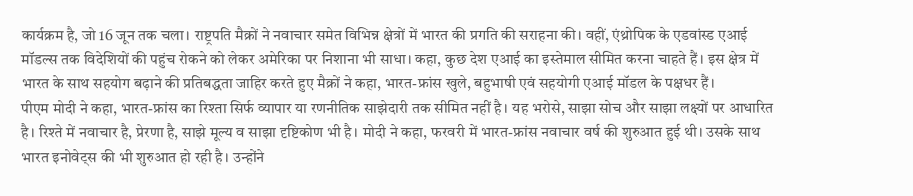कार्यक्रम है, जो 16 जून तक चला। राष्ट्रपति मैक्रों ने नवाचार समेत विभिन्न क्षेत्रों में भारत की प्रगति की सराहना की। वहीं, एंथ्रोपिक के एडवांस्ड एआई मॉडल्स तक विदेशियों की पहुंच रोकने को लेकर अमेरिका पर निशाना भी साधा। कहा, कुछ देश एआई का इस्तेमाल सीमित करना चाहते हैं। इस क्षेत्र में भारत के साथ सहयोग बढ़ाने की प्रतिबद्धता जाहिर करते हुए मैक्रों ने कहा, भारत-फ्रांस खुले, बहुभाषी एवं सहयोगी एआई मॉडल के पक्षधर हैं।
पीएम मोदी ने कहा, भारत-फ्रांस का रिश्ता सिर्फ व्यापार या रणनीतिक साझेदारी तक सीमित नहीं है। यह भरोसे, साझा सोच और साझा लक्ष्यों पर आधारित है। रिश्ते में नवाचार है, प्रेरणा है, साझे मूल्य व साझा दृष्टिकोण भी है। मोदी ने कहा, फरवरी में भारत-फ्रांस नवाचार वर्ष की शुरुआत हुई थी। उसके साथ भारत इनोवेट्स की भी शुरुआत हो रही है। उन्होंने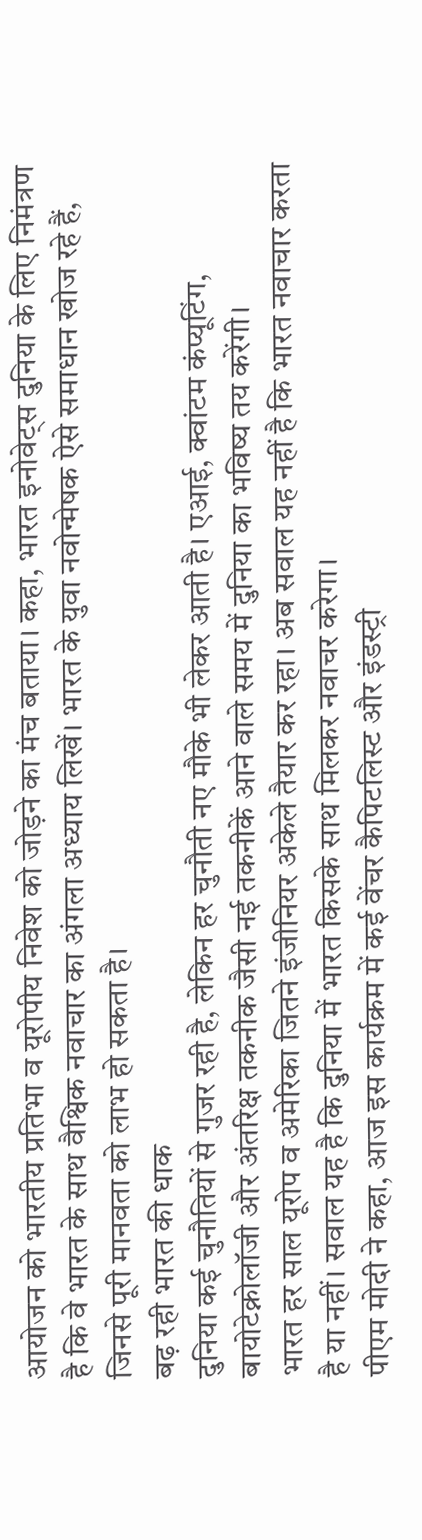आयोजन को भारतीय प्रतिभा व यूरोपीय निवेश को जोड़ने का मंच बताया। कहा, भारत इनोवेट्स दुनिया के लिए निमंत्रण है कि वे भारत के साथ वैश्विक नवाचार का अंगला अध्याय लिखें। भारत के युवा नवोन्मेषक ऐसे समाधान खोज रहे हैं, जिनसे पूरी मानवता को लाभ हो सकता है।
बढ़ रही भारत की धाक
दुनिया कई चुनौतियों से गुजर रही है, लेकिन हर चुनौती नए मौके भी लेकर आती है। एआई, क्वांटम कंप्यूटिंग, बायोटेक्नोलॉजी और अंतरिक्ष तकनीक जैसी नई तकनीकें आने वाले समय में दुनिया का भविष्य तय करेंगी।
भारत हर साल यूरोप व अमेरिका जितने इंजीनियर अकेले तैयार कर रहा। अब सवाल यह नहीं है कि भारत नवाचार करता है या नहीं। सवाल यह है कि दुनिया में भारत किसके साथ मिलकर नवाचर करेगा।
पीएम मोदी ने कहा, आज इस कार्यक्रम में कई वेंचर कैपिटलिस्ट और इंडस्ट्री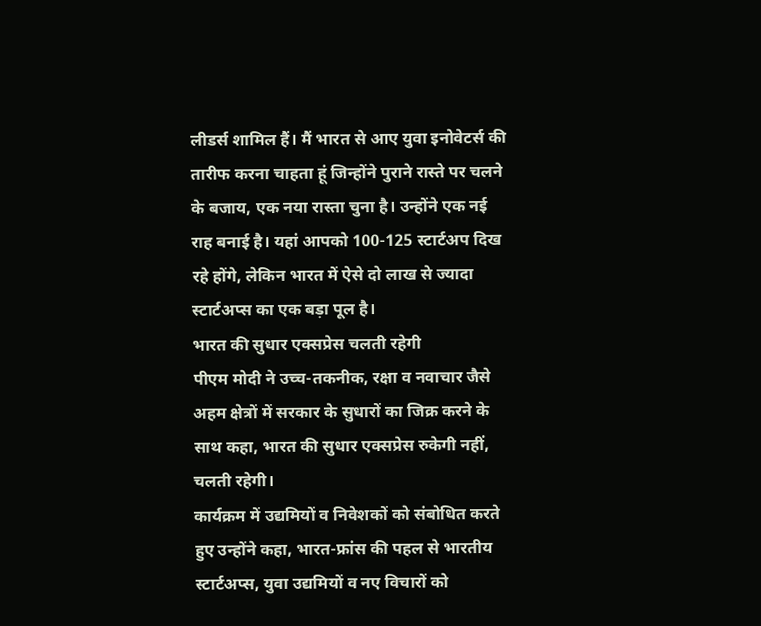लीडर्स शामिल हैं। मैं भारत से आए युवा इनोवेटर्स की तारीफ करना चाहता हूं जिन्होंने पुराने रास्ते पर चलने के बजाय, एक नया रास्ता चुना है। उन्होंने एक नई राह बनाई है। यहां आपको 100-125 स्टार्टअप दिख रहे होंगे, लेकिन भारत में ऐसे दो लाख से ज्यादा स्टार्टअप्स का एक बड़ा पूल है।
भारत की सुधार एक्सप्रेस चलती रहेगी
पीएम मोदी ने उच्च-तकनीक, रक्षा व नवाचार जैसे अहम क्षेत्रों में सरकार के सुधारों का जिक्र करने के साथ कहा, भारत की सुधार एक्सप्रेस रुकेगी नहीं, चलती रहेगी।
कार्यक्रम में उद्यमियों व निवेशकों को संबोधित करते हुए उन्होंने कहा, भारत-फ्रांस की पहल से भारतीय स्टार्टअप्स, युवा उद्यमियों व नए विचारों को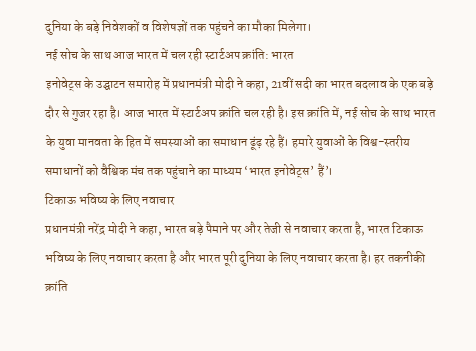दुनिया के बड़े निवेशकों व विशेषज्ञों तक पहुंचने का मौका मिलेगा।
नई सोच के साथ आज भारत में चल रही स्टार्टअप क्रांति: भारत
इनोवेट्स के उद्घाटन समारोह में प्रधानमंत्री मोदी ने कहा, 21वीं सदी का भारत बदलाव के एक बड़े दौर से गुजर रहा है। आज भारत में स्टार्टअप क्रांति चल रही है। इस क्रांति में, नई सोच के साथ भारत के युवा मानवता के हित में समस्याओं का समाधान ढूंढ़ रहे हैं। हमारे युवाओं के विश्व-स्तरीय समाधानों को वैश्विक मंच तक पहुंचाने का माध्यम ‘भारत इनोवेट्स’ हैं’।
टिकाऊ भविष्य के लिए नवाचार
प्रधानमंत्री नरेंद्र मोदी ने कहा, भारत बड़े पैमाने पर और तेजी से नवाचार करता है, भारत टिकाऊ भविष्य के लिए नवाचार करता है और भारत पूरी दुनिया के लिए नवाचार करता है। हर तकनीकी क्रांति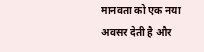मानवता को एक नया अवसर देती है और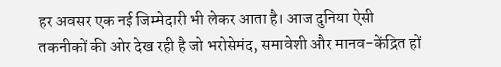हर अवसर एक नई जिम्मेदारी भी लेकर आता है। आज दुनिया ऐसी तकनीकों की ओर देख रही है जो भरोसेमंद, समावेशी और मानव-केंद्रित हों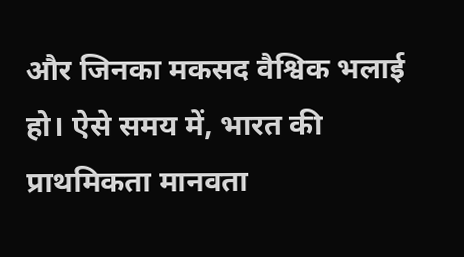और जिनका मकसद वैश्विक भलाई हो। ऐसे समय में, भारत की प्राथमिकता मानवता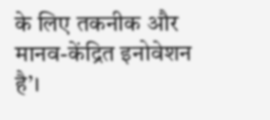के लिए तकनीक और मानव-केंद्रित इनोवेशन है’।